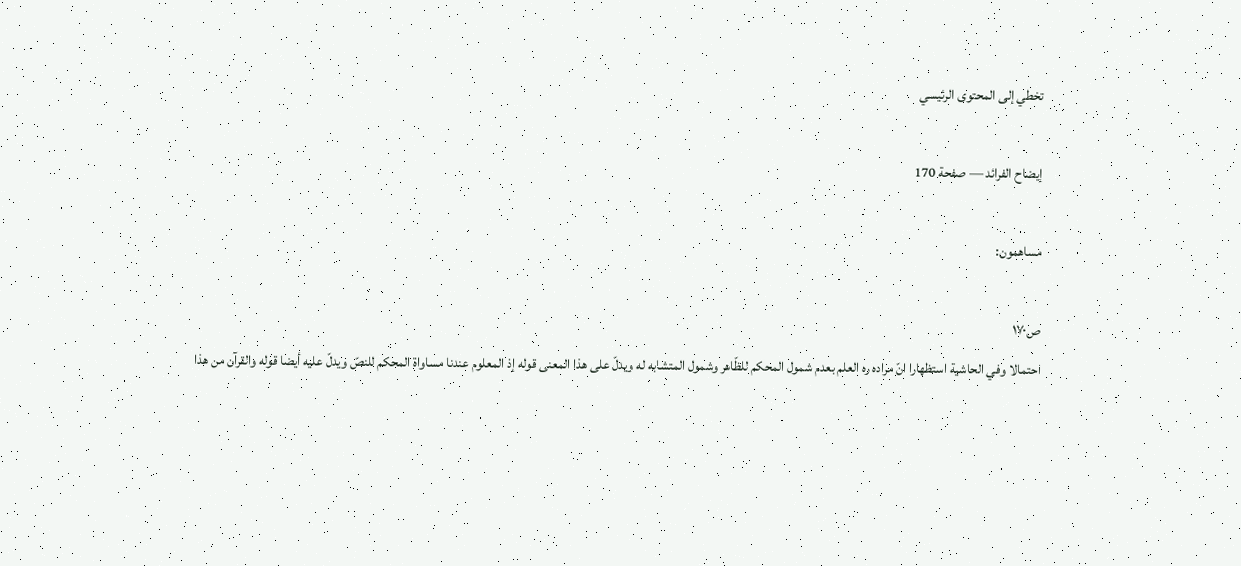تخطي إلى المحتوى الرئيسي

إيضاح الفرائد — صفحة 170

مساهمون:

ص١٧٠
احتمالا وفي الحاشية استظهارا انّ مراده ره العلم بعدم شمول المحكم للظّاهر وشمول المتشابه له ويدلّ على هذا المعنى قوله إذ المعلوم عندنا مساواة المحكم للنصّ ويدلّ عليه أيضا قوله والقرآن من هذا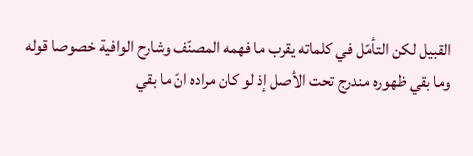القبيل لكن التأمّل في كلماته يقرب ما فهمه المصنّف وشارح الوافية خصوصا قوله وما بقي ظهوره مندرج تحت الأصل إذ لو كان مراده انّ ما بقي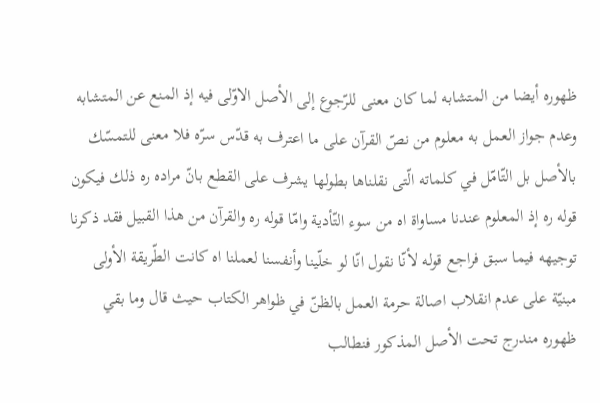ظهوره أيضا من المتشابه لما كان معنى للرّجوع إلى الأصل الاوّلى فيه إذ المنع عن المتشابه وعدم جواز العمل به معلوم من نصّ القرآن على ما اعترف به قدّس سرّه فلا معنى للتمسّك بالأصل بل التّامّل في كلماته الّتى نقلناها بطولها يشرف على القطع بانّ مراده ره ذلك فيكون قوله ره إذ المعلوم عندنا مساواة اه من سوء التّأدية وامّا قوله ره والقرآن من هذا القبيل فقد ذكرنا توجيهه فيما سبق فراجع قوله لأنّا نقول انّا لو خلّينا وأنفسنا لعملنا اه كانت الطّريقة الأولى مبنيّة على عدم انقلاب اصالة حرمة العمل بالظنّ في ظواهر الكتاب حيث قال وما بقي ظهوره مندرج تحت الأصل المذكور فنطالب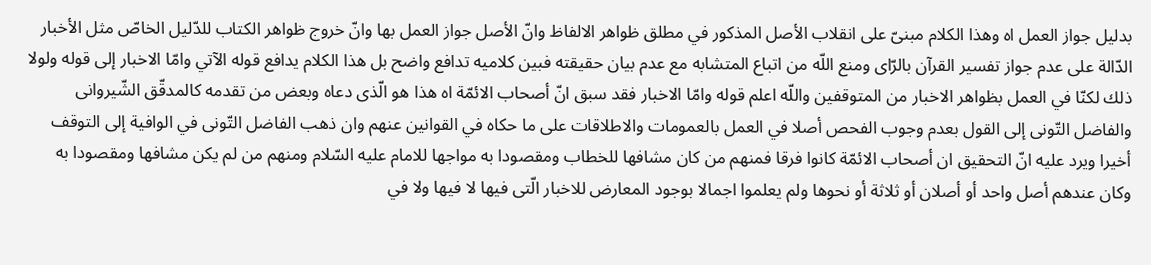بدليل جواز العمل اه وهذا الكلام مبنىّ على انقلاب الأصل المذكور في مطلق ظواهر الالفاظ وانّ الأصل جواز العمل بها وانّ خروج ظواهر الكتاب للدّليل الخاصّ مثل الأخبار الدّالة على عدم جواز تفسير القرآن بالرّاى ومنع اللّه من اتباع المتشابه مع عدم بيان حقيقته فبين كلاميه تدافع واضح بل هذا الكلام يدافع قوله الآتي وامّا الاخبار إلى قوله ولولا ذلك لكنّا في العمل بظواهر الاخبار من المتوقفين واللّه اعلم قوله وامّا الاخبار فقد سبق انّ أصحاب الائمّة اه هذا هو الّذى دعاه وبعض من تقدمه كالمدقّق الشّيروانى والفاضل التّونى إلى القول بعدم وجوب الفحص أصلا في العمل بالعمومات والاطلاقات على ما حكاه في القوانين عنهم وان ذهب الفاضل التّونى في الوافية إلى التوقف أخيرا ويرد عليه انّ التحقيق ان أصحاب الائمّة كانوا فرقا فمنهم من كان مشافها للخطاب ومقصودا به مواجها للامام عليه السّلام ومنهم من لم يكن مشافها ومقصودا به وكان عندهم أصل واحد أو أصلان أو ثلاثة أو نحوها ولم يعلموا اجمالا بوجود المعارض للاخبار الّتى فيها لا فيها ولا في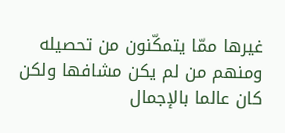غيرها ممّا يتمكّنون من تحصيله ومنهم من لم يكن مشافها ولكن كان عالما بالإجمال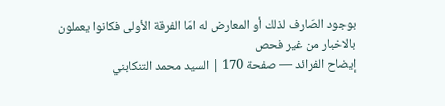بوجود الصّارف لذلك أو المعارض له امّا الفرقة الأولى فكانوا يعملون بالاخبار من غير فحص
إيضاح الفرائد — صفحة 170 | السيد محمد التنكابني